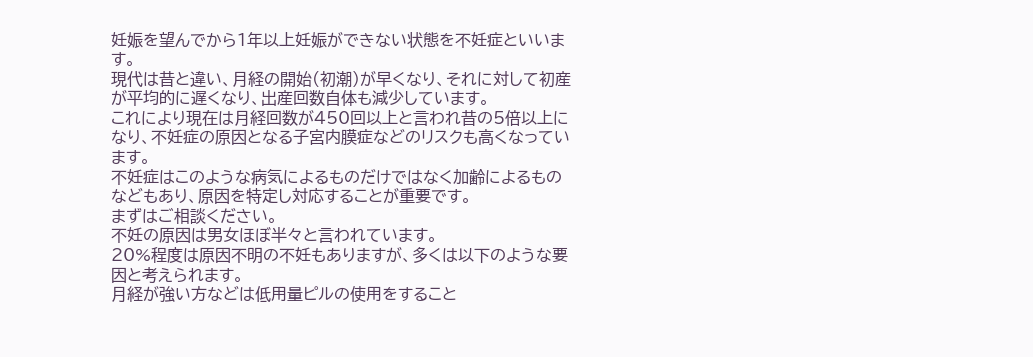妊娠を望んでから1年以上妊娠ができない状態を不妊症といいます。
現代は昔と違い、月経の開始(初潮)が早くなり、それに対して初産が平均的に遅くなり、出産回数自体も減少しています。
これにより現在は月経回数が450回以上と言われ昔の5倍以上になり、不妊症の原因となる子宮内膜症などのリスクも高くなっています。
不妊症はこのような病気によるものだけではなく加齢によるものなどもあり、原因を特定し対応することが重要です。
まずはご相談ください。
不妊の原因は男女ほぼ半々と言われています。
20%程度は原因不明の不妊もありますが、多くは以下のような要因と考えられます。
月経が強い方などは低用量ピルの使用をすること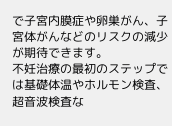で子宮内膜症や卵巣がん、子宮体がんなどのリスクの減少が期待できます。
不妊治療の最初のステップでは基礎体温やホルモン検査、超音波検査な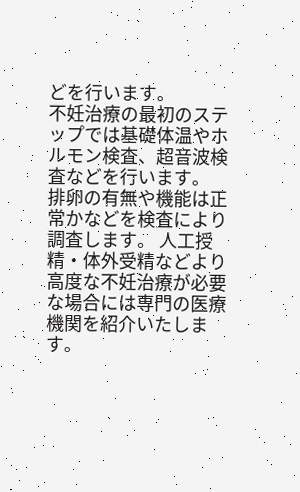どを行います。
不妊治療の最初のステップでは基礎体温やホルモン検査、超音波検査などを行います。
排卵の有無や機能は正常かなどを検査により調査します。 人工授精・体外受精などより高度な不妊治療が必要な場合には専門の医療機関を紹介いたします。